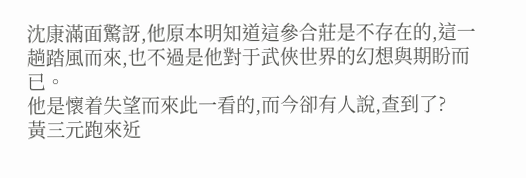沈康滿面驚訝,他原本明知道這參合莊是不存在的,這一趟踏風而來,也不過是他對于武俠世界的幻想與期盼而已。
他是懷着失望而來此一看的,而今卻有人說,查到了?
黃三元跑來近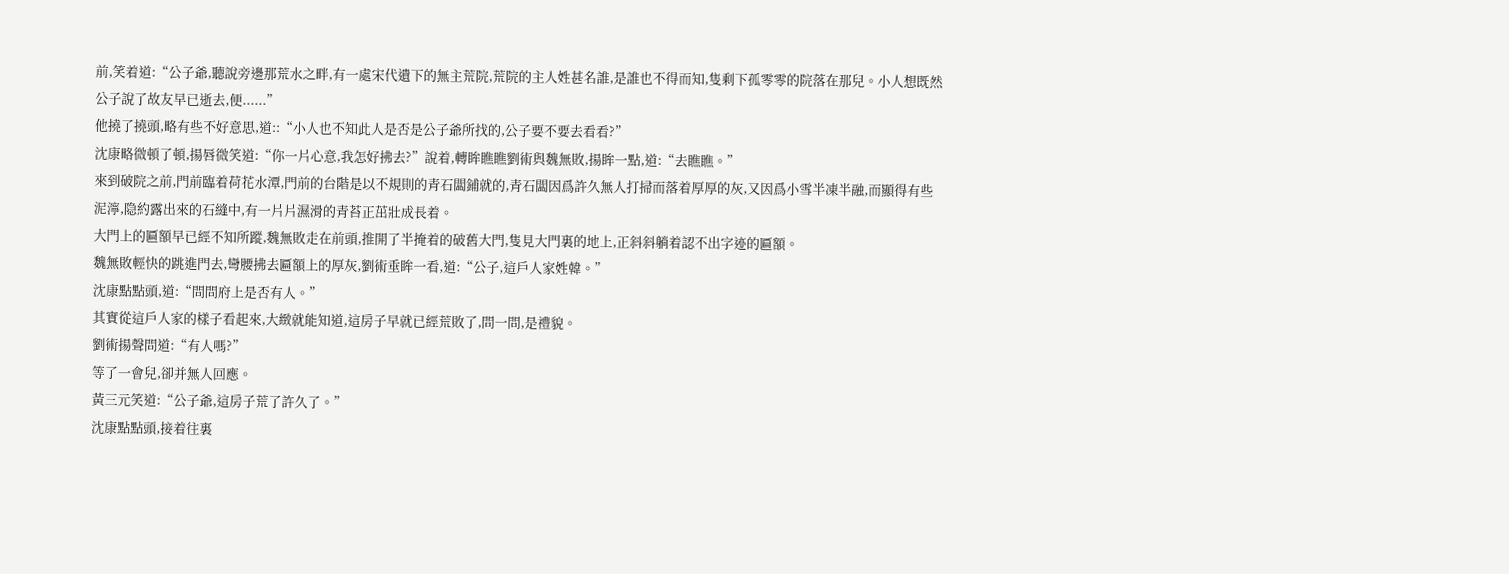前,笑着道:“公子爺,聽說旁邊那荒水之畔,有一處宋代遺下的無主荒院,荒院的主人姓甚名誰,是誰也不得而知,隻剩下孤零零的院落在那兒。小人想既然公子說了故友早已逝去,便......”
他撓了撓頭,略有些不好意思,道::“小人也不知此人是否是公子爺所找的,公子要不要去看看?”
沈康略微頓了頓,揚唇微笑道:“你一片心意,我怎好拂去?”說着,轉眸瞧瞧劉術與魏無敗,揚眸一點,道:“去瞧瞧。”
來到破院之前,門前臨着荷花水潭,門前的台階是以不規則的青石闆鋪就的,青石闆因爲許久無人打掃而落着厚厚的灰,又因爲小雪半凍半融,而顯得有些泥濘,隐約露出來的石縫中,有一片片濕滑的青苔正茁壯成長着。
大門上的匾額早已經不知所蹤,魏無敗走在前頭,推開了半掩着的破舊大門,隻見大門裏的地上,正斜斜躺着認不出字迹的匾額。
魏無敗輕快的跳進門去,彎腰拂去匾額上的厚灰,劉術垂眸一看,道:“公子,這戶人家姓韓。”
沈康點點頭,道:“問問府上是否有人。”
其實從這戶人家的樣子看起來,大緻就能知道,這房子早就已經荒敗了,問一問,是禮貌。
劉術揚聲問道:“有人嗎?”
等了一會兒,卻并無人回應。
黃三元笑道:“公子爺,這房子荒了許久了。”
沈康點點頭,接着往裏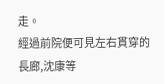走。
經過前院便可見左右貫穿的長廊,沈康等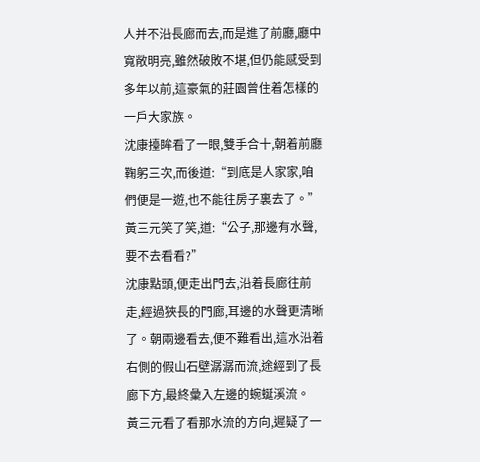人并不沿長廊而去,而是進了前廳,廳中寬敞明亮,雖然破敗不堪,但仍能感受到多年以前,這豪氣的莊園曾住着怎樣的一戶大家族。
沈康擡眸看了一眼,雙手合十,朝着前廳鞠躬三次,而後道:“到底是人家家,咱們便是一遊,也不能往房子裏去了。”
黃三元笑了笑,道:“公子,那邊有水聲,要不去看看?”
沈康點頭,便走出門去,沿着長廊往前走,經過狹長的門廊,耳邊的水聲更清晰了。朝兩邊看去,便不難看出,這水沿着右側的假山石壁潺潺而流,途經到了長廊下方,最終彙入左邊的蜿蜒溪流。
黃三元看了看那水流的方向,遲疑了一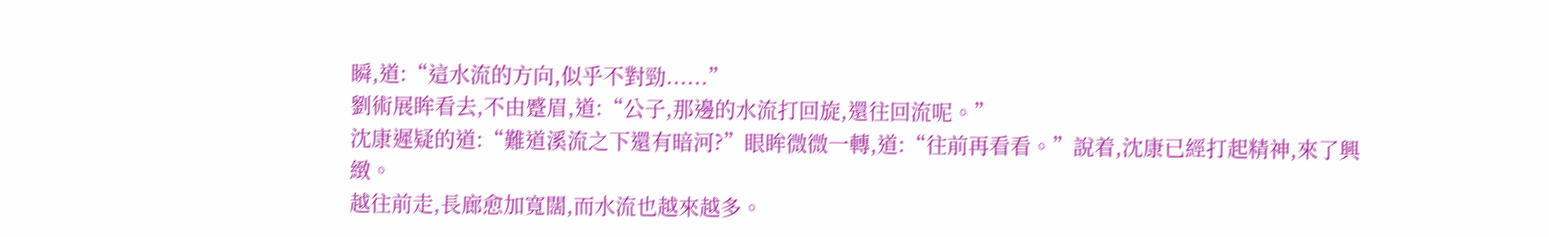瞬,道:“這水流的方向,似乎不對勁......”
劉術展眸看去,不由蹙眉,道:“公子,那邊的水流打回旋,還往回流呢。”
沈康遲疑的道:“難道溪流之下還有暗河?”眼眸微微一轉,道:“往前再看看。”說着,沈康已經打起精神,來了興緻。
越往前走,長廊愈加寬闊,而水流也越來越多。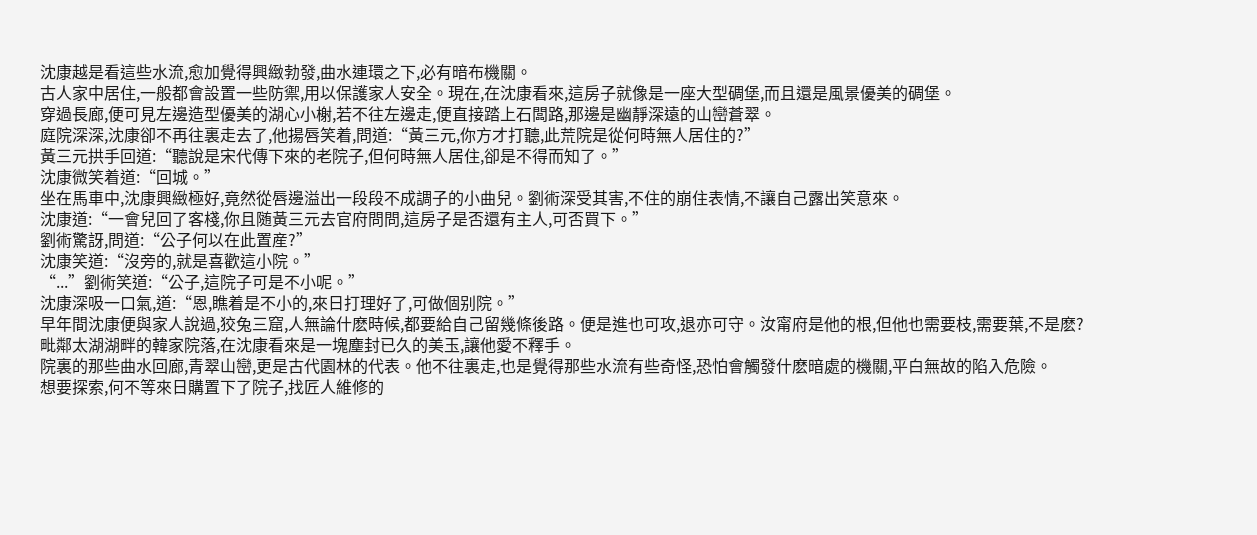沈康越是看這些水流,愈加覺得興緻勃發,曲水連環之下,必有暗布機關。
古人家中居住,一般都會設置一些防禦,用以保護家人安全。現在,在沈康看來,這房子就像是一座大型碉堡,而且還是風景優美的碉堡。
穿過長廊,便可見左邊造型優美的湖心小榭,若不往左邊走,便直接踏上石闆路,那邊是幽靜深遠的山巒蒼翠。
庭院深深,沈康卻不再往裏走去了,他揚唇笑着,問道:“黃三元,你方才打聽,此荒院是從何時無人居住的?”
黃三元拱手回道:“聽說是宋代傳下來的老院子,但何時無人居住,卻是不得而知了。”
沈康微笑着道:“回城。”
坐在馬車中,沈康興緻極好,竟然從唇邊溢出一段段不成調子的小曲兒。劉術深受其害,不住的崩住表情,不讓自己露出笑意來。
沈康道:“一會兒回了客棧,你且随黃三元去官府問問,這房子是否還有主人,可否買下。”
劉術驚訝,問道:“公子何以在此置産?”
沈康笑道:“沒旁的,就是喜歡這小院。”
“...”劉術笑道:“公子,這院子可是不小呢。”
沈康深吸一口氣,道:“恩,瞧着是不小的,來日打理好了,可做個别院。”
早年間沈康便與家人說過,狡兔三窟,人無論什麽時候,都要給自己留幾條後路。便是進也可攻,退亦可守。汝甯府是他的根,但他也需要枝,需要葉,不是麽?
毗鄰太湖湖畔的韓家院落,在沈康看來是一塊塵封已久的美玉,讓他愛不釋手。
院裏的那些曲水回廊,青翠山巒,更是古代園林的代表。他不往裏走,也是覺得那些水流有些奇怪,恐怕會觸發什麽暗處的機關,平白無故的陷入危險。
想要探索,何不等來日購置下了院子,找匠人維修的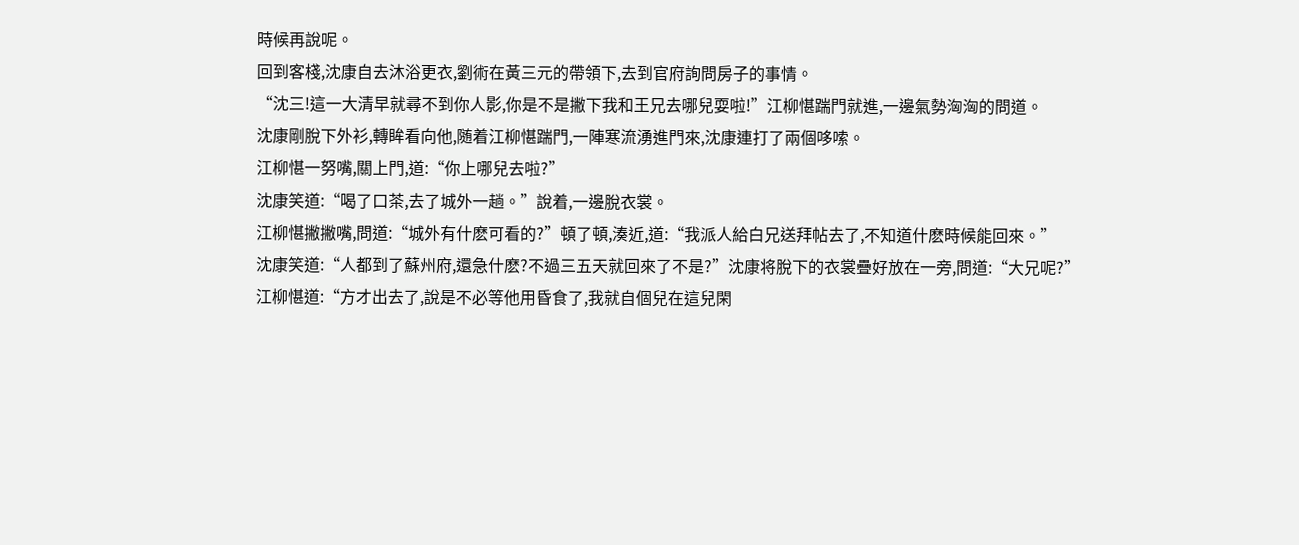時候再說呢。
回到客棧,沈康自去沐浴更衣,劉術在黃三元的帶領下,去到官府詢問房子的事情。
“沈三!這一大清早就尋不到你人影,你是不是撇下我和王兄去哪兒耍啦!”江柳愖踹門就進,一邊氣勢洶洶的問道。
沈康剛脫下外衫,轉眸看向他,随着江柳愖踹門,一陣寒流湧進門來,沈康連打了兩個哆嗦。
江柳愖一努嘴,關上門,道:“你上哪兒去啦?”
沈康笑道:“喝了口茶,去了城外一趟。”說着,一邊脫衣裳。
江柳愖撇撇嘴,問道:“城外有什麽可看的?”頓了頓,湊近,道:“我派人給白兄送拜帖去了,不知道什麽時候能回來。”
沈康笑道:“人都到了蘇州府,還急什麽?不過三五天就回來了不是?”沈康将脫下的衣裳疊好放在一旁,問道:“大兄呢?”
江柳愖道:“方才出去了,說是不必等他用昏食了,我就自個兒在這兒閑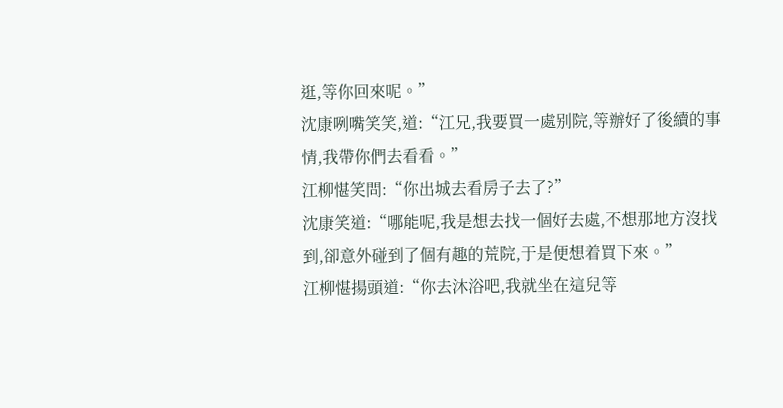逛,等你回來呢。”
沈康咧嘴笑笑,道:“江兄,我要買一處别院,等辦好了後續的事情,我帶你們去看看。”
江柳愖笑問:“你出城去看房子去了?”
沈康笑道:“哪能呢,我是想去找一個好去處,不想那地方沒找到,卻意外碰到了個有趣的荒院,于是便想着買下來。”
江柳愖揚頭道:“你去沐浴吧,我就坐在這兒等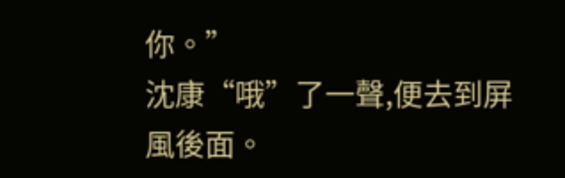你。”
沈康“哦”了一聲,便去到屏風後面。